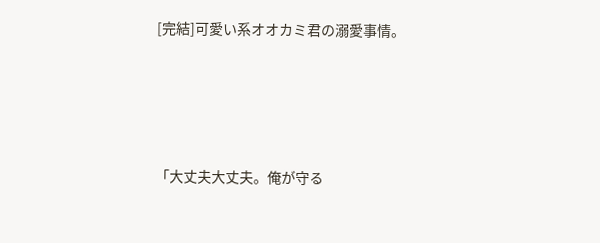[完結]可愛い系オオカミ君の溺愛事情。






「大丈夫大丈夫。俺が守る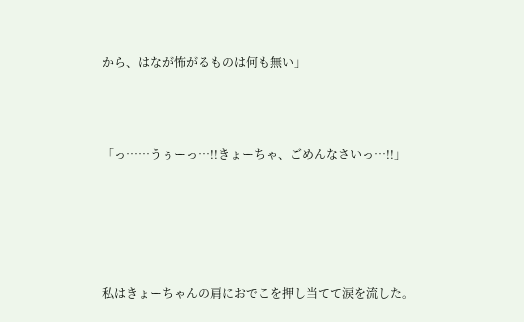から、はなが怖がるものは何も無い」



「っ……うぅーっ…!!きょーちゃ、ごめんなさいっ…!!」





私はきょーちゃんの肩におでこを押し当てて涙を流した。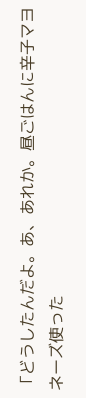「どうしたんだよ。あ、あれか。昼ごはんに辛子マヨネーズ使った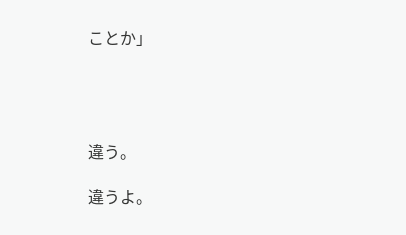ことか」




違う。

違うよ。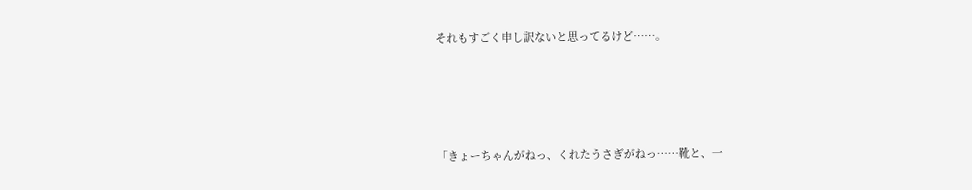それもすごく申し訳ないと思ってるけど……。




「きょーちゃんがねっ、くれたうさぎがねっ……靴と、一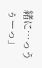緒に…っうぅーっ」